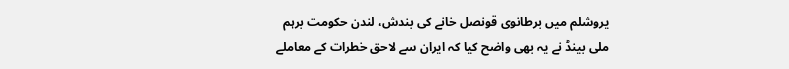یروشلم میں برطانوی قونصل خانے کی بندش، لندن حکومت برہم
ملی بینڈ نے یہ بھی واضح کیا کہ ایران سے لاحق خطرات کے معاملے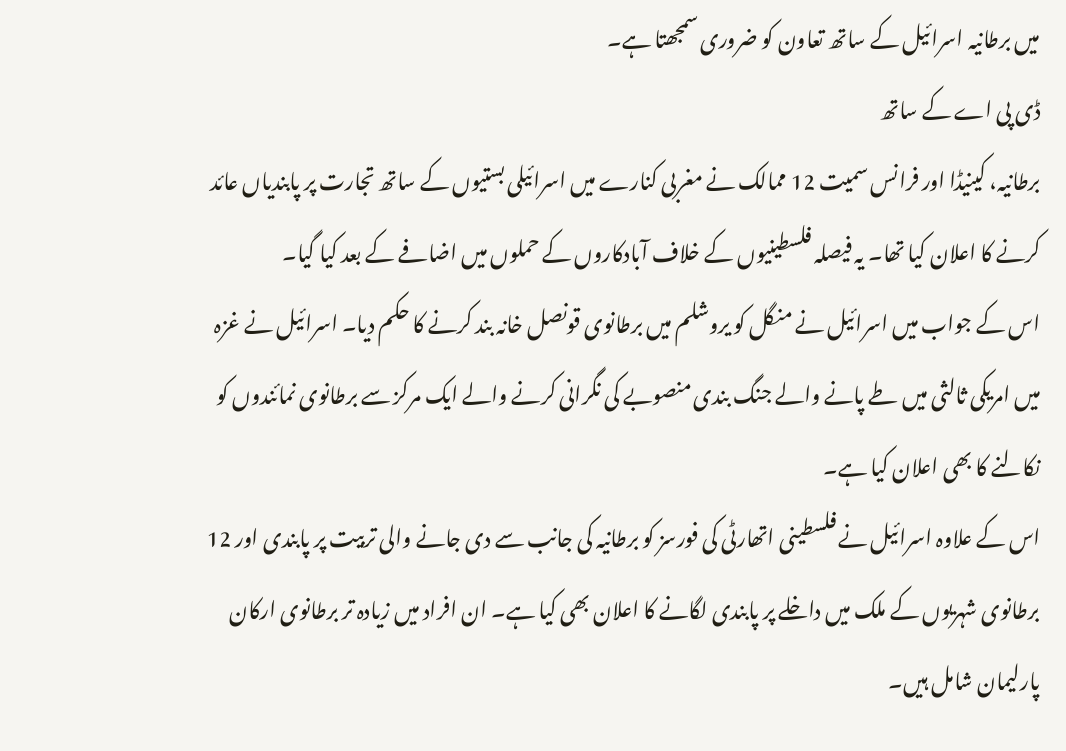میں برطانیہ اسرائیل کے ساتھ تعاون کو ضروری سمجھتا ہے۔
ڈی پی اے کے ساتھ
برطانیہ، کینیڈا اور فرانس سمیت 12 ممالک نے مغربی کنارے میں اسرائیلی بستیوں کے ساتھ تجارت پر پابندیاں عائد کرنے کا اعلان کیا تھا۔ یہ فیصلہ فلسطینیوں کے خلاف آبادکاروں کے حملوں میں اضافے کے بعد کیا گیا۔
اس کے جواب میں اسرائیل نے منگل کو یروشلم میں برطانوی قونصل خانہ بند کرنے کا حکم دیا۔ اسرائیل نے غزہ میں امریکی ثالثی میں طے پانے والے جنگ بندی منصوبے کی نگرانی کرنے والے ایک مرکز سے برطانوی نمائندوں کو نکالنے کا بھی اعلان کیا ہے۔
اس کے علاوہ اسرائیل نے فلسطینی اتھارٹی کی فورسز کو برطانیہ کی جانب سے دی جانے والی تربیت پر پابندی اور 12 برطانوی شہریوں کے ملک میں داخلے پر پابندی لگانے کا اعلان بھی کیا ہے۔ ان افراد میں زیادہ تر برطانوی ارکان پارلیمان شامل ہیں۔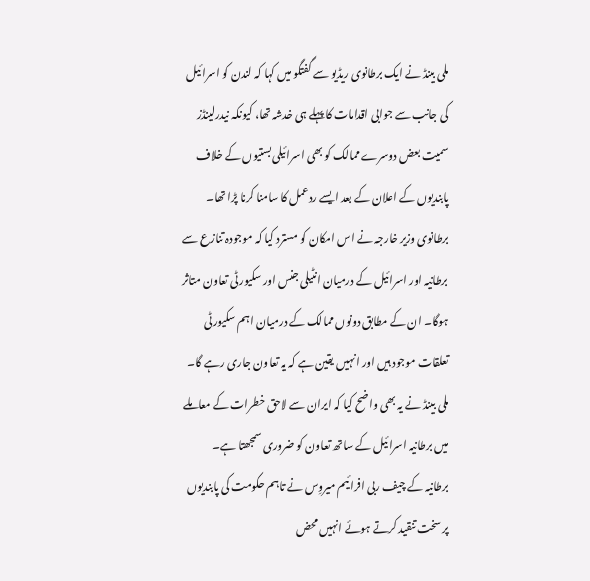ملی بینڈ نے ایک برطانوی ریڈیو سے گفتگو میں کہا کہ لندن کو اسرائیل کی جانب سے جوابی اقدامات کا پہلے ہی خدشہ تھا، کیونکہ نیدرلینڈز سمیت بعض دوسرے ممالک کو بھی اسرائیلی بستیوں کے خلاف پابندیوں کے اعلان کے بعد ایسے ردعمل کا سامنا کرنا پڑا تھا۔
برطانوی وزیر خارجہ نے اس امکان کو مسترد کیا کہ موجودہ تنازع سے برطانیہ اور اسرائیل کے درمیان انٹیلی جنس اور سکیورٹی تعاون متاثر ہوگا۔ ان کے مطابق دونوں ممالک کے درمیان اہم سکیورٹی تعلقات موجود ہیں اور انہیں یقین ہے کہ یہ تعاون جاری رہے گا۔
ملی بینڈ نے یہ بھی واضح کیا کہ ایران سے لاحق خطرات کے معاملے میں برطانیہ اسرائیل کے ساتھ تعاون کو ضروری سمجھتا ہے۔
برطانیہ کے چیف ربی افرائیم میروِس نے تاہم حکومت کی پابندیوں پر سخت تنقید کرتے ہوئے انہیں محض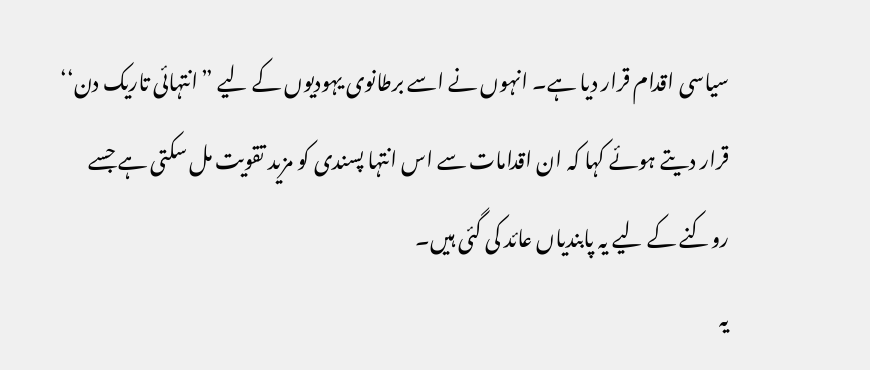سیاسی اقدام قرار دیا ہے۔ انہوں نے اسے برطانوی یہودیوں کے لیے ”انتہائی تاریک دن‘‘ قرار دیتے ہوئے کہا کہ ان اقدامات سے اس انتہا پسندی کو مزید تقویت مل سکتی ہے جسے روکنے کے لیے یہ پابندیاں عائد کی گئی ہیں۔
یہ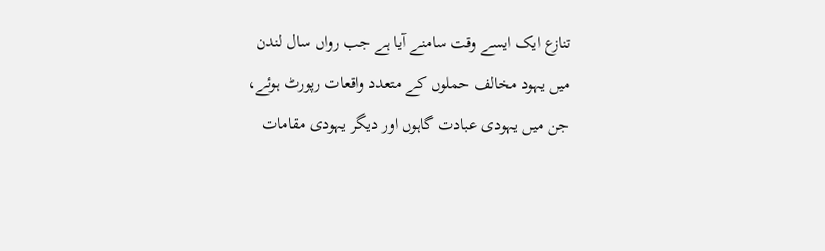تنازع ایک ایسے وقت سامنے آیا ہے جب رواں سال لندن میں یہود مخالف حملوں کے متعدد واقعات رپورٹ ہوئے، جن میں یہودی عبادت گاہوں اور دیگر یہودی مقامات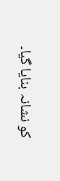کو نشانہ بنایا گیا۔